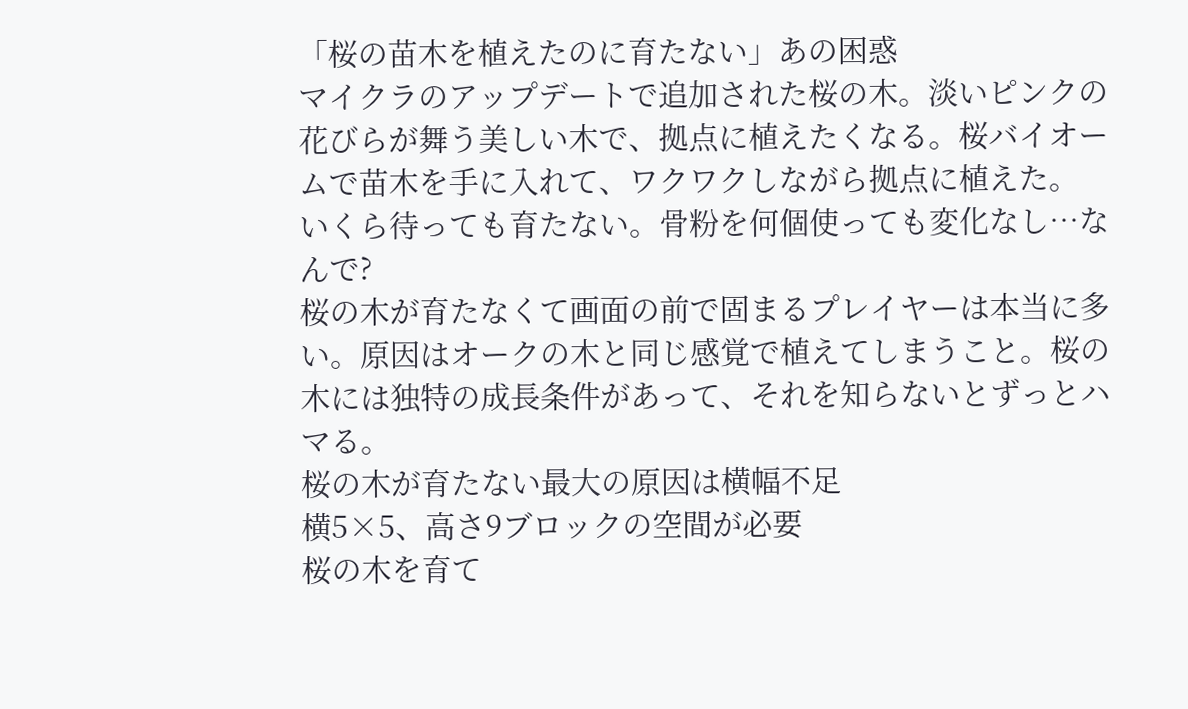「桜の苗木を植えたのに育たない」あの困惑
マイクラのアップデートで追加された桜の木。淡いピンクの花びらが舞う美しい木で、拠点に植えたくなる。桜バイオームで苗木を手に入れて、ワクワクしながら拠点に植えた。
いくら待っても育たない。骨粉を何個使っても変化なし…なんで?
桜の木が育たなくて画面の前で固まるプレイヤーは本当に多い。原因はオークの木と同じ感覚で植えてしまうこと。桜の木には独特の成長条件があって、それを知らないとずっとハマる。
桜の木が育たない最大の原因は横幅不足
横5×5、高さ9ブロックの空間が必要
桜の木を育て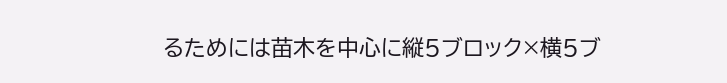るためには苗木を中心に縦5ブロック×横5ブ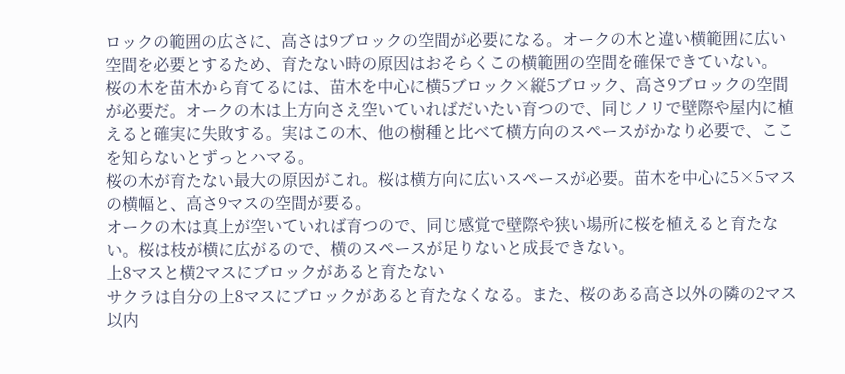ロックの範囲の広さに、高さは9ブロックの空間が必要になる。オークの木と違い横範囲に広い空間を必要とするため、育たない時の原因はおそらくこの横範囲の空間を確保できていない。
桜の木を苗木から育てるには、苗木を中心に横5ブロック×縦5ブロック、高さ9ブロックの空間が必要だ。オークの木は上方向さえ空いていればだいたい育つので、同じノリで壁際や屋内に植えると確実に失敗する。実はこの木、他の樹種と比べて横方向のスペースがかなり必要で、ここを知らないとずっとハマる。
桜の木が育たない最大の原因がこれ。桜は横方向に広いスペースが必要。苗木を中心に5×5マスの横幅と、高さ9マスの空間が要る。
オークの木は真上が空いていれば育つので、同じ感覚で壁際や狭い場所に桜を植えると育たない。桜は枝が横に広がるので、横のスペースが足りないと成長できない。
上8マスと横2マスにブロックがあると育たない
サクラは自分の上8マスにブロックがあると育たなくなる。また、桜のある高さ以外の隣の2マス以内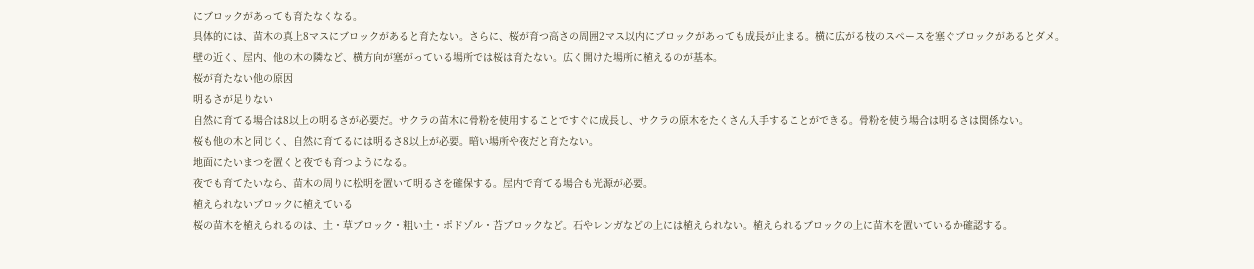にブロックがあっても育たなくなる。
具体的には、苗木の真上8マスにブロックがあると育たない。さらに、桜が育つ高さの周囲2マス以内にブロックがあっても成長が止まる。横に広がる枝のスペースを塞ぐブロックがあるとダメ。
壁の近く、屋内、他の木の隣など、横方向が塞がっている場所では桜は育たない。広く開けた場所に植えるのが基本。
桜が育たない他の原因
明るさが足りない
自然に育てる場合は8以上の明るさが必要だ。サクラの苗木に骨粉を使用することですぐに成長し、サクラの原木をたくさん入手することができる。骨粉を使う場合は明るさは関係ない。
桜も他の木と同じく、自然に育てるには明るさ8以上が必要。暗い場所や夜だと育たない。
地面にたいまつを置くと夜でも育つようになる。
夜でも育てたいなら、苗木の周りに松明を置いて明るさを確保する。屋内で育てる場合も光源が必要。
植えられないブロックに植えている
桜の苗木を植えられるのは、土・草ブロック・粗い土・ポドゾル・苔ブロックなど。石やレンガなどの上には植えられない。植えられるブロックの上に苗木を置いているか確認する。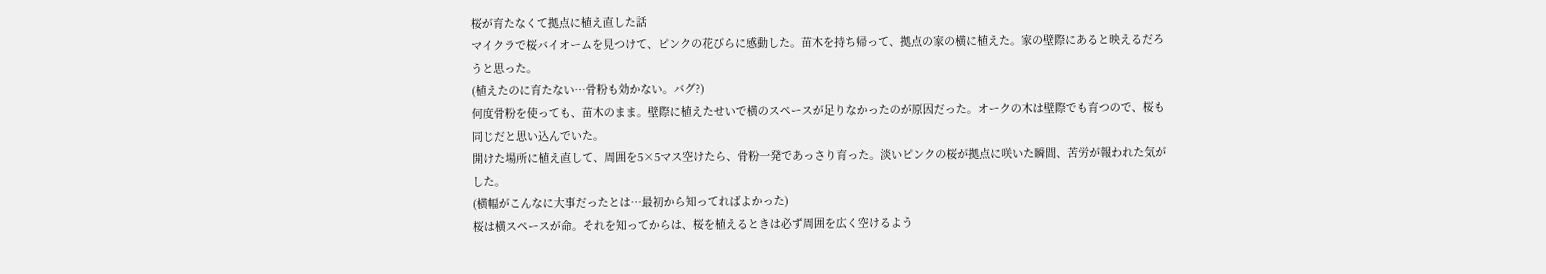桜が育たなくて拠点に植え直した話
マイクラで桜バイオームを見つけて、ピンクの花びらに感動した。苗木を持ち帰って、拠点の家の横に植えた。家の壁際にあると映えるだろうと思った。
(植えたのに育たない…骨粉も効かない。バグ?)
何度骨粉を使っても、苗木のまま。壁際に植えたせいで横のスペースが足りなかったのが原因だった。オークの木は壁際でも育つので、桜も同じだと思い込んでいた。
開けた場所に植え直して、周囲を5×5マス空けたら、骨粉一発であっさり育った。淡いピンクの桜が拠点に咲いた瞬間、苦労が報われた気がした。
(横幅がこんなに大事だったとは…最初から知ってればよかった)
桜は横スペースが命。それを知ってからは、桜を植えるときは必ず周囲を広く空けるよう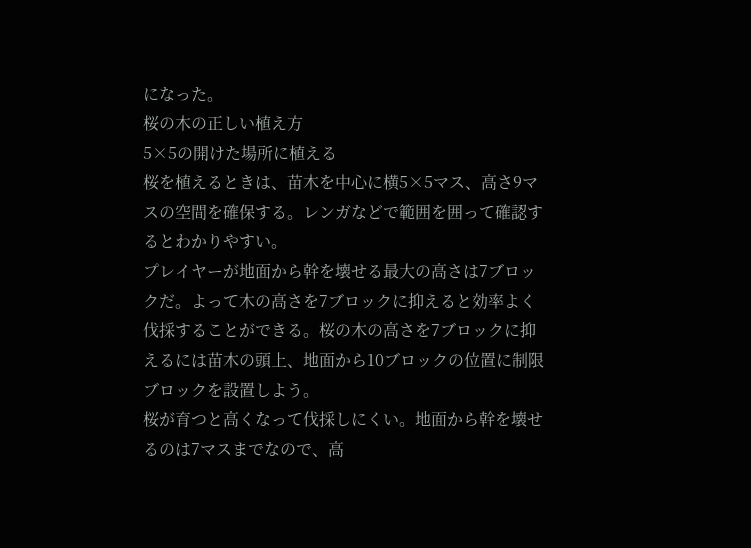になった。
桜の木の正しい植え方
5×5の開けた場所に植える
桜を植えるときは、苗木を中心に横5×5マス、高さ9マスの空間を確保する。レンガなどで範囲を囲って確認するとわかりやすい。
プレイヤーが地面から幹を壊せる最大の高さは7ブロックだ。よって木の高さを7ブロックに抑えると効率よく伐採することができる。桜の木の高さを7ブロックに抑えるには苗木の頭上、地面から10ブロックの位置に制限ブロックを設置しよう。
桜が育つと高くなって伐採しにくい。地面から幹を壊せるのは7マスまでなので、高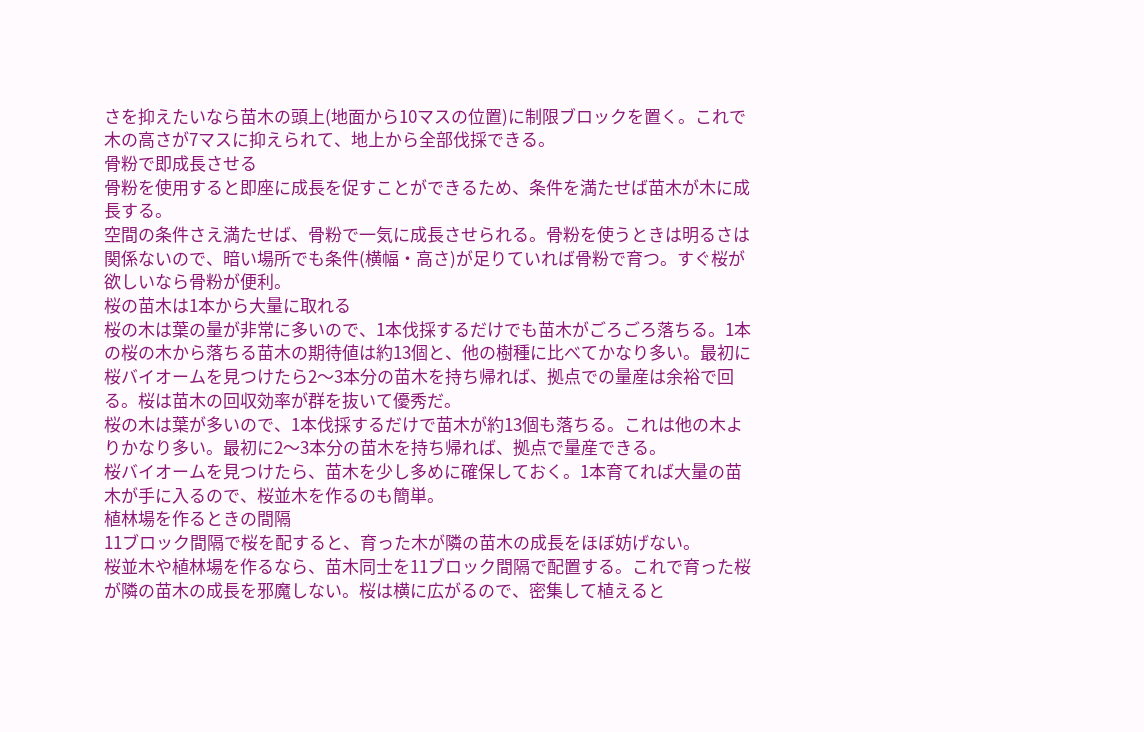さを抑えたいなら苗木の頭上(地面から10マスの位置)に制限ブロックを置く。これで木の高さが7マスに抑えられて、地上から全部伐採できる。
骨粉で即成長させる
骨粉を使用すると即座に成長を促すことができるため、条件を満たせば苗木が木に成長する。
空間の条件さえ満たせば、骨粉で一気に成長させられる。骨粉を使うときは明るさは関係ないので、暗い場所でも条件(横幅・高さ)が足りていれば骨粉で育つ。すぐ桜が欲しいなら骨粉が便利。
桜の苗木は1本から大量に取れる
桜の木は葉の量が非常に多いので、1本伐採するだけでも苗木がごろごろ落ちる。1本の桜の木から落ちる苗木の期待値は約13個と、他の樹種に比べてかなり多い。最初に桜バイオームを見つけたら2〜3本分の苗木を持ち帰れば、拠点での量産は余裕で回る。桜は苗木の回収効率が群を抜いて優秀だ。
桜の木は葉が多いので、1本伐採するだけで苗木が約13個も落ちる。これは他の木よりかなり多い。最初に2〜3本分の苗木を持ち帰れば、拠点で量産できる。
桜バイオームを見つけたら、苗木を少し多めに確保しておく。1本育てれば大量の苗木が手に入るので、桜並木を作るのも簡単。
植林場を作るときの間隔
11ブロック間隔で桜を配すると、育った木が隣の苗木の成長をほぼ妨げない。
桜並木や植林場を作るなら、苗木同士を11ブロック間隔で配置する。これで育った桜が隣の苗木の成長を邪魔しない。桜は横に広がるので、密集して植えると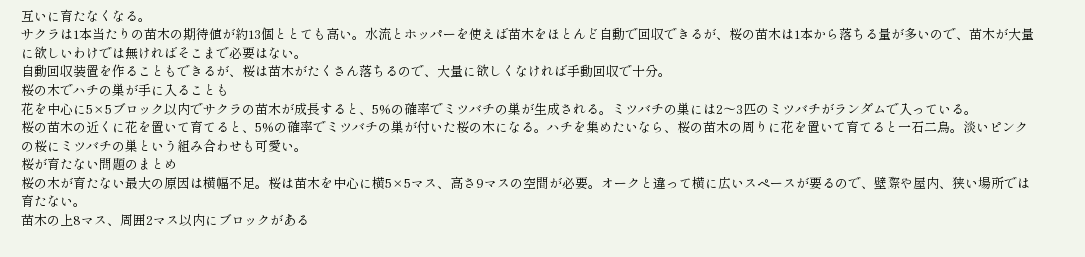互いに育たなくなる。
サクラは1本当たりの苗木の期待値が約13個ととても高い。水流とホッパーを使えば苗木をほとんど自動で回収できるが、桜の苗木は1本から落ちる量が多いので、苗木が大量に欲しいわけでは無ければそこまで必要はない。
自動回収装置を作ることもできるが、桜は苗木がたくさん落ちるので、大量に欲しくなければ手動回収で十分。
桜の木でハチの巣が手に入ることも
花を中心に5×5ブロック以内でサクラの苗木が成長すると、5%の確率でミツバチの巣が生成される。ミツバチの巣には2〜3匹のミツバチがランダムで入っている。
桜の苗木の近くに花を置いて育てると、5%の確率でミツバチの巣が付いた桜の木になる。ハチを集めたいなら、桜の苗木の周りに花を置いて育てると一石二鳥。淡いピンクの桜にミツバチの巣という組み合わせも可愛い。
桜が育たない問題のまとめ
桜の木が育たない最大の原因は横幅不足。桜は苗木を中心に横5×5マス、高さ9マスの空間が必要。オークと違って横に広いスペースが要るので、壁際や屋内、狭い場所では育たない。
苗木の上8マス、周囲2マス以内にブロックがある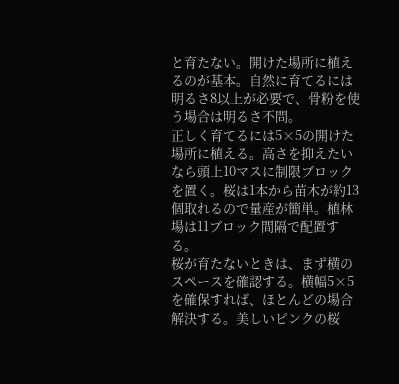と育たない。開けた場所に植えるのが基本。自然に育てるには明るさ8以上が必要で、骨粉を使う場合は明るさ不問。
正しく育てるには5×5の開けた場所に植える。高さを抑えたいなら頭上10マスに制限ブロックを置く。桜は1本から苗木が約13個取れるので量産が簡単。植林場は11ブロック間隔で配置する。
桜が育たないときは、まず横のスペースを確認する。横幅5×5を確保すれば、ほとんどの場合解決する。美しいピンクの桜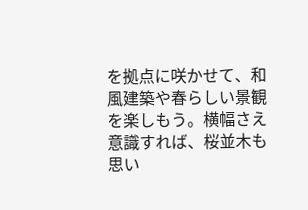を拠点に咲かせて、和風建築や春らしい景観を楽しもう。横幅さえ意識すれば、桜並木も思い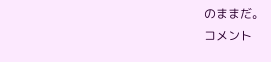のままだ。
コメント